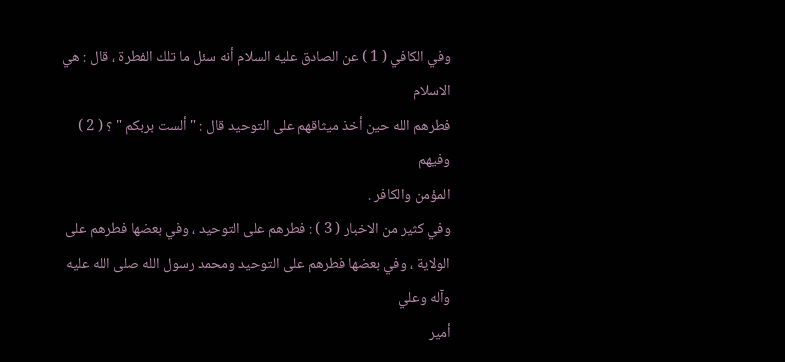وفي الكافي ( 1 ) عن الصادق عليه السلام أنه سئل ما تلك الفطرة ، قال : هي الاسلام
فطرهم الله حين أخذ ميثاقهم على التوحيد قال : " ألست بربكم " ؟ ( 2 ) وفيهم
المؤمن والكافر .
وفي كثير من الاخبار ( 3 ) : فطرهم على التوحيد ، وفي بعضها فطرهم على
الولاية ، وفي بعضها فطرهم على التوحيد ومحمد رسول الله صلى الله عليه وآله وعلي
أمير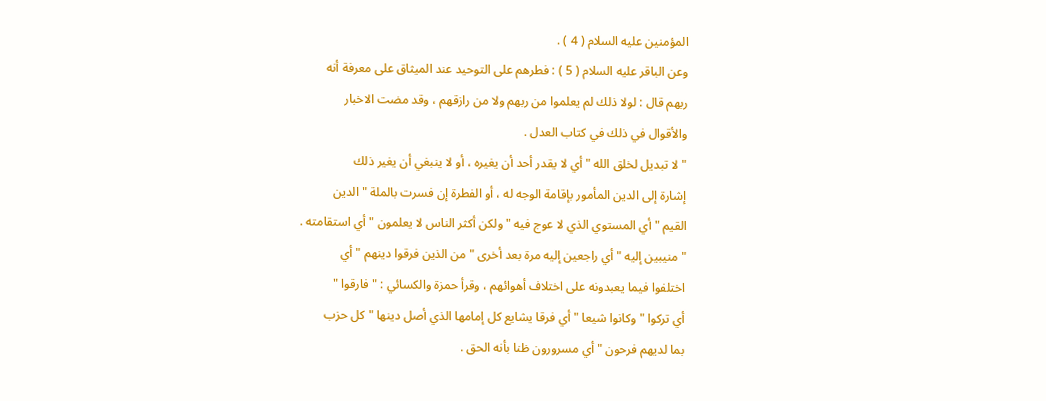المؤمنين عليه السلام ( 4 ) .
وعن الباقر عليه السلام ( 5 ) : فطرهم على التوحيد عند الميثاق على معرفة أنه
ربهم قال : لولا ذلك لم يعلموا من ربهم ولا من رازقهم ، وقد مضت الاخبار
والأقوال في ذلك في كتاب العدل .
" لا تبديل لخلق الله " أي لا يقدر أحد أن يغيره ، أو لا ينبغي أن يغير ذلك
إشارة إلى الدين المأمور بإقامة الوجه له ، أو الفطرة إن فسرت بالملة " الدين
القيم " أي المستوي الذي لا عوج فيه " ولكن أكثر الناس لا يعلمون " أي استقامته .
" منيبين إليه " أي راجعين إليه مرة بعد أخرى " من الذين فرقوا دينهم " أي
اختلفوا فيما يعبدونه على اختلاف أهوائهم ، وقرأ حمزة والكسائي : " فارقوا "
أي تركوا " وكانوا شيعا " أي فرقا يشايع كل إمامها الذي أصل دينها " كل حزب
بما لديهم فرحون " أي مسرورون ظنا بأنه الحق .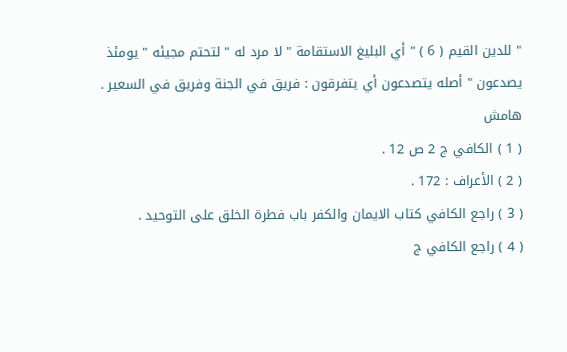" للدين القيم ( 6 ) " أي البليغ الاستقامة " لا مرد له " لتحتم مجيئه " يومئذ
يصدعون " أصله يتصدعون أي يتفرقون : فريق في الجنة وفريق في السعير .
هامش
( 1 ) الكافي ج 2 ص 12 .
( 2 ) الأعراف : 172 .
( 3 ) راجع الكافي كتاب الايمان والكفر باب فطرة الخلق على التوحيد .
( 4 ) راجع الكافي ج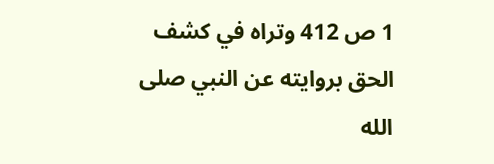1 ص 412 وتراه في كشف الحق بروايته عن النبي صلى الله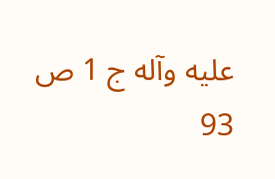عليه وآله ج 1 ص 93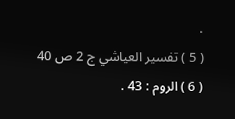.
( 5 ) تفسير العياشي ج 2 ص 40
( 6 ) الروم : 43 .